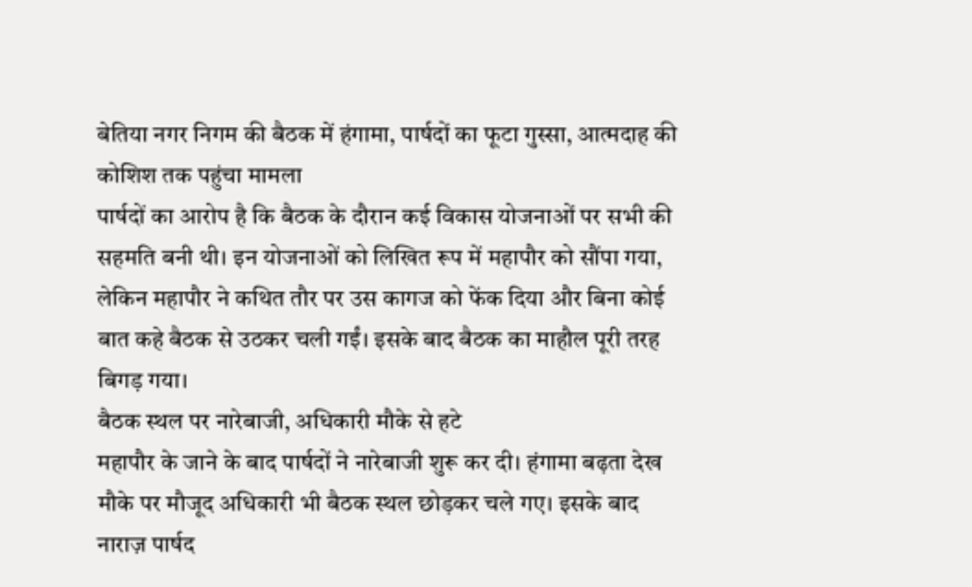बेतिया नगर निगम की बैठक में हंगामा, पार्षदों का फूटा गुस्सा, आत्मदाह की कोशिश तक पहुंचा मामला
पार्षदों का आरोप है कि बैठक के दौरान कई विकास योजनाओं पर सभी की सहमति बनी थी। इन योजनाओं को लिखित रूप में महापौर को सौंपा गया, लेकिन महापौर ने कथित तौर पर उस कागज को फेंक दिया और बिना कोई बात कहे बैठक से उठकर चली गईं। इसके बाद बैठक का माहौल पूरी तरह बिगड़ गया।
बैठक स्थल पर नारेबाजी, अधिकारी मौके से हटे
महापौर के जाने के बाद पार्षदों ने नारेबाजी शुरू कर दी। हंगामा बढ़ता देख मौके पर मौजूद अधिकारी भी बैठक स्थल छोड़कर चले गए। इसके बाद नाराज़ पार्षद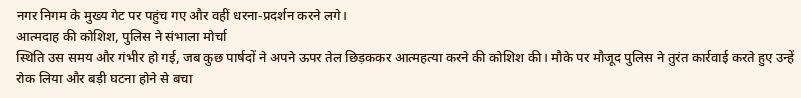नगर निगम के मुख्य गेट पर पहुंच गए और वहीं धरना-प्रदर्शन करने लगे।
आत्मदाह की कोशिश, पुलिस ने संभाला मोर्चा
स्थिति उस समय और गंभीर हो गई, जब कुछ पार्षदों ने अपने ऊपर तेल छिड़ककर आत्महत्या करने की कोशिश की। मौके पर मौजूद पुलिस ने तुरंत कार्रवाई करते हुए उन्हें रोक लिया और बड़ी घटना होने से बचा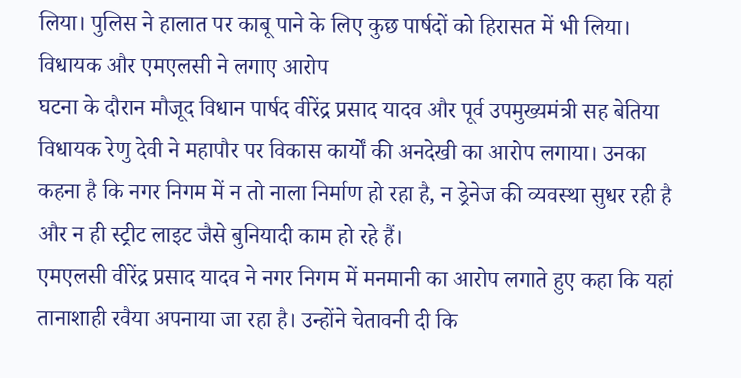लिया। पुलिस ने हालात पर काबू पाने के लिए कुछ पार्षदों को हिरासत में भी लिया।
विधायक और एमएलसी ने लगाए आरोप
घटना के दौरान मौजूद विधान पार्षद वीरेंद्र प्रसाद यादव और पूर्व उपमुख्यमंत्री सह बेतिया विधायक रेणु देवी ने महापौर पर विकास कार्यों की अनदेखी का आरोप लगाया। उनका कहना है कि नगर निगम में न तो नाला निर्माण हो रहा है, न ड्रेनेज की व्यवस्था सुधर रही है और न ही स्ट्रीट लाइट जैसे बुनियादी काम हो रहे हैं।
एमएलसी वीरेंद्र प्रसाद यादव ने नगर निगम में मनमानी का आरोप लगाते हुए कहा कि यहां तानाशाही रवैया अपनाया जा रहा है। उन्होंने चेतावनी दी कि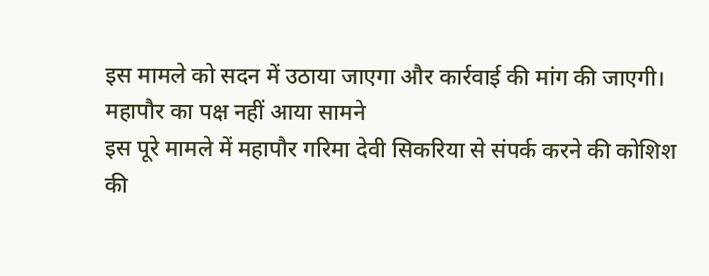इस मामले को सदन में उठाया जाएगा और कार्रवाई की मांग की जाएगी।
महापौर का पक्ष नहीं आया सामने
इस पूरे मामले में महापौर गरिमा देवी सिकरिया से संपर्क करने की कोशिश की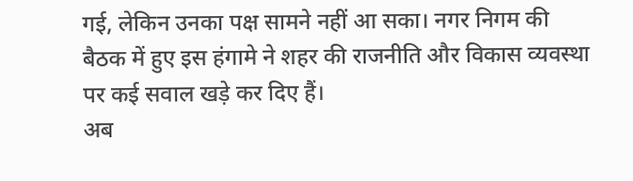गई, लेकिन उनका पक्ष सामने नहीं आ सका। नगर निगम की बैठक में हुए इस हंगामे ने शहर की राजनीति और विकास व्यवस्था पर कई सवाल खड़े कर दिए हैं।
अब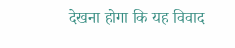देखना होगा कि यह विवाद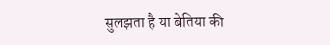सुलझता है या बेतिया की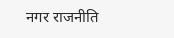नगर राजनीति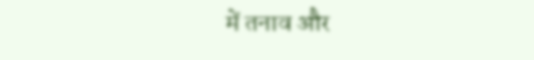में तनाव और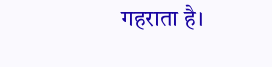गहराता है।